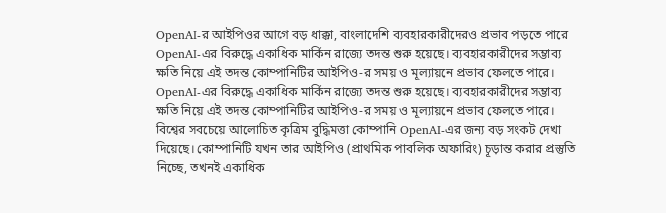OpenAI-র আইপিওর আগে বড় ধাক্কা, বাংলাদেশি ব্যবহারকারীদেরও প্রভাব পড়তে পারে
OpenAI-এর বিরুদ্ধে একাধিক মার্কিন রাজ্যে তদন্ত শুরু হয়েছে। ব্যবহারকারীদের সম্ভাব্য ক্ষতি নিয়ে এই তদন্ত কোম্পানিটির আইপিও-র সময় ও মূল্যায়নে প্রভাব ফেলতে পারে।
OpenAI-এর বিরুদ্ধে একাধিক মার্কিন রাজ্যে তদন্ত শুরু হয়েছে। ব্যবহারকারীদের সম্ভাব্য ক্ষতি নিয়ে এই তদন্ত কোম্পানিটির আইপিও-র সময় ও মূল্যায়নে প্রভাব ফেলতে পারে।
বিশ্বের সবচেয়ে আলোচিত কৃত্রিম বুদ্ধিমত্তা কোম্পানি OpenAI-এর জন্য বড় সংকট দেখা দিয়েছে। কোম্পানিটি যখন তার আইপিও (প্রাথমিক পাবলিক অফারিং) চূড়ান্ত করার প্রস্তুতি নিচ্ছে, তখনই একাধিক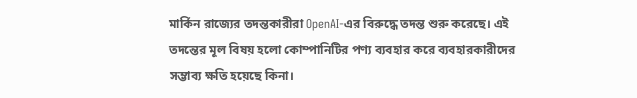মার্কিন রাজ্যের তদন্তকারীরা OpenAI-এর বিরুদ্ধে তদন্ত শুরু করেছে। এই তদন্তের মূল বিষয় হলো কোম্পানিটির পণ্য ব্যবহার করে ব্যবহারকারীদের সম্ভাব্য ক্ষতি হয়েছে কিনা।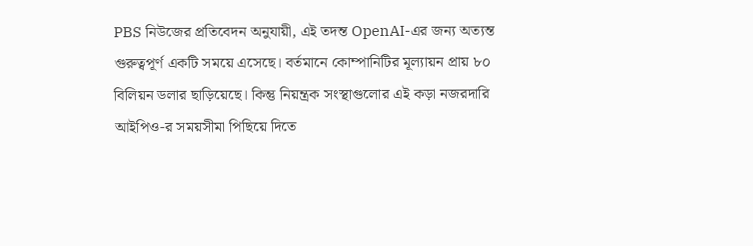PBS নিউজের প্রতিবেদন অনুযায়ী, এই তদন্ত OpenAI-এর জন্য অত্যন্ত গুরুত্বপূর্ণ একটি সময়ে এসেছে। বর্তমানে কোম্পানিটির মূল্যায়ন প্রায় ৮০ বিলিয়ন ডলার ছাড়িয়েছে। কিন্তু নিয়ন্ত্রক সংস্থাগুলোর এই কড়া নজরদারি আইপিও-র সময়সীমা পিছিয়ে দিতে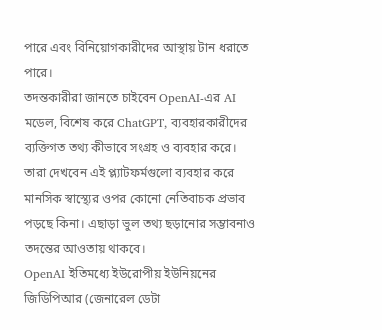পারে এবং বিনিয়োগকারীদের আস্থায় টান ধরাতে পারে।
তদন্তকারীরা জানতে চাইবেন OpenAI-এর AI মডেল, বিশেষ করে ChatGPT, ব্যবহারকারীদের ব্যক্তিগত তথ্য কীভাবে সংগ্রহ ও ব্যবহার করে। তারা দেখবেন এই প্ল্যাটফর্মগুলো ব্যবহার করে মানসিক স্বাস্থ্যের ওপর কোনো নেতিবাচক প্রভাব পড়ছে কিনা। এছাড়া ভুল তথ্য ছড়ানোর সম্ভাবনাও তদন্তের আওতায় থাকবে।
OpenAI ইতিমধ্যে ইউরোপীয় ইউনিয়নের জিডিপিআর (জেনারেল ডেটা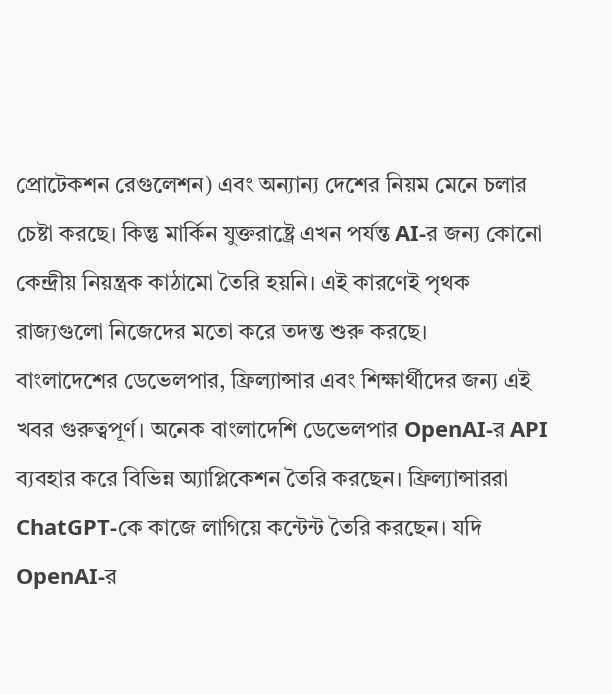প্রোটেকশন রেগুলেশন) এবং অন্যান্য দেশের নিয়ম মেনে চলার চেষ্টা করছে। কিন্তু মার্কিন যুক্তরাষ্ট্রে এখন পর্যন্ত AI-র জন্য কোনো কেন্দ্রীয় নিয়ন্ত্রক কাঠামো তৈরি হয়নি। এই কারণেই পৃথক রাজ্যগুলো নিজেদের মতো করে তদন্ত শুরু করছে।
বাংলাদেশের ডেভেলপার, ফ্রিল্যান্সার এবং শিক্ষার্থীদের জন্য এই খবর গুরুত্বপূর্ণ। অনেক বাংলাদেশি ডেভেলপার OpenAI-র API ব্যবহার করে বিভিন্ন অ্যাপ্লিকেশন তৈরি করছেন। ফ্রিল্যান্সাররা ChatGPT-কে কাজে লাগিয়ে কন্টেন্ট তৈরি করছেন। যদি OpenAI-র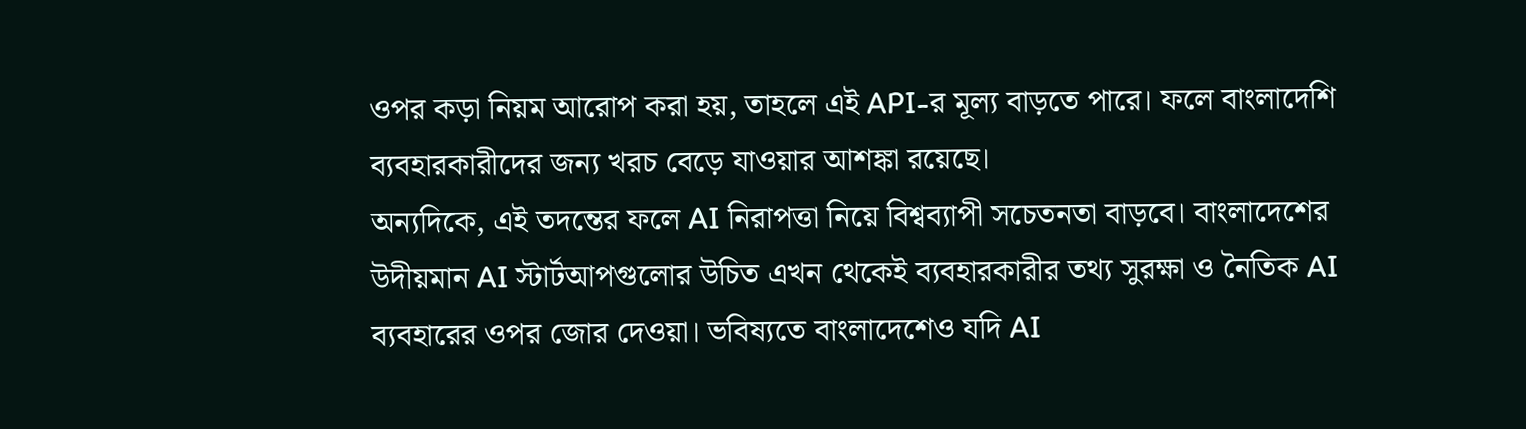ওপর কড়া নিয়ম আরোপ করা হয়, তাহলে এই API-র মূল্য বাড়তে পারে। ফলে বাংলাদেশি ব্যবহারকারীদের জন্য খরচ বেড়ে যাওয়ার আশঙ্কা রয়েছে।
অন্যদিকে, এই তদন্তের ফলে AI নিরাপত্তা নিয়ে বিশ্বব্যাপী সচেতনতা বাড়বে। বাংলাদেশের উদীয়মান AI স্টার্টআপগুলোর উচিত এখন থেকেই ব্যবহারকারীর তথ্য সুরক্ষা ও নৈতিক AI ব্যবহারের ওপর জোর দেওয়া। ভবিষ্যতে বাংলাদেশেও যদি AI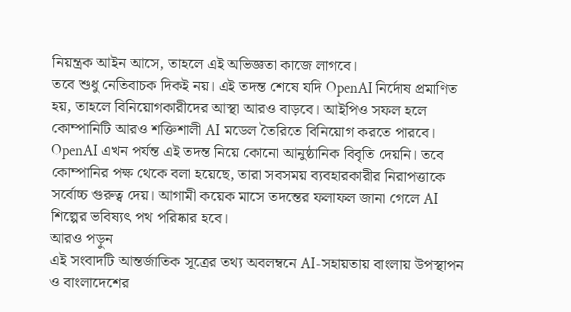নিয়ন্ত্রক আইন আসে, তাহলে এই অভিজ্ঞতা কাজে লাগবে।
তবে শুধু নেতিবাচক দিকই নয়। এই তদন্ত শেষে যদি OpenAI নির্দোষ প্রমাণিত হয়, তাহলে বিনিয়োগকারীদের আস্থা আরও বাড়বে। আইপিও সফল হলে কোম্পানিটি আরও শক্তিশালী AI মডেল তৈরিতে বিনিয়োগ করতে পারবে।
OpenAI এখন পর্যন্ত এই তদন্ত নিয়ে কোনো আনুষ্ঠানিক বিবৃতি দেয়নি। তবে কোম্পানির পক্ষ থেকে বলা হয়েছে, তারা সবসময় ব্যবহারকারীর নিরাপত্তাকে সর্বোচ্চ গুরুত্ব দেয়। আগামী কয়েক মাসে তদন্তের ফলাফল জানা গেলে AI শিল্পের ভবিষ্যৎ পথ পরিষ্কার হবে।
আরও পড়ুন
এই সংবাদটি আন্তর্জাতিক সূত্রের তথ্য অবলম্বনে AI-সহায়তায় বাংলায় উপস্থাপন ও বাংলাদেশের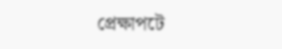প্রেক্ষাপটে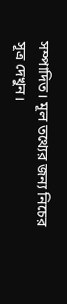সম্পাদিত। মূল তথ্যের জন্য নিচের সূত্র দেখুন।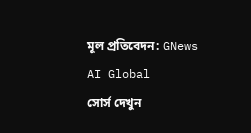মূল প্রতিবেদন: GNews AI Global
সোর্স দেখুন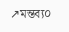↗মন্তব্য০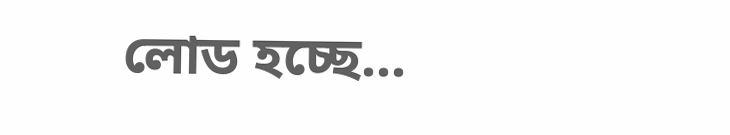লোড হচ্ছে...